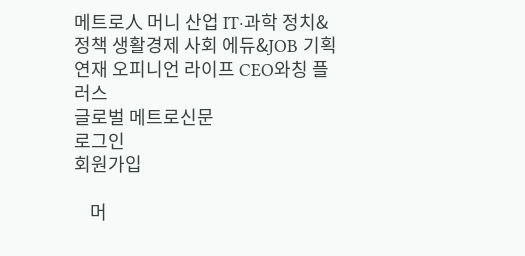메트로人 머니 산업 IT·과학 정치&정책 생활경제 사회 에듀&JOB 기획연재 오피니언 라이프 CEO와칭 플러스
글로벌 메트로신문
로그인
회원가입

    머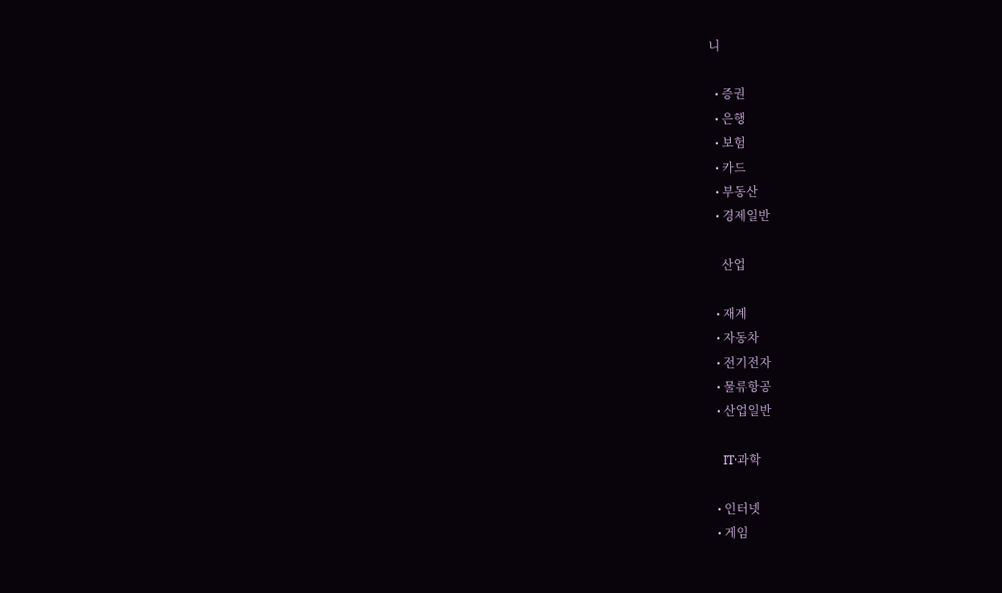니

  • 증권
  • 은행
  • 보험
  • 카드
  • 부동산
  • 경제일반

    산업

  • 재계
  • 자동차
  • 전기전자
  • 물류항공
  • 산업일반

    IT·과학

  • 인터넷
  • 게임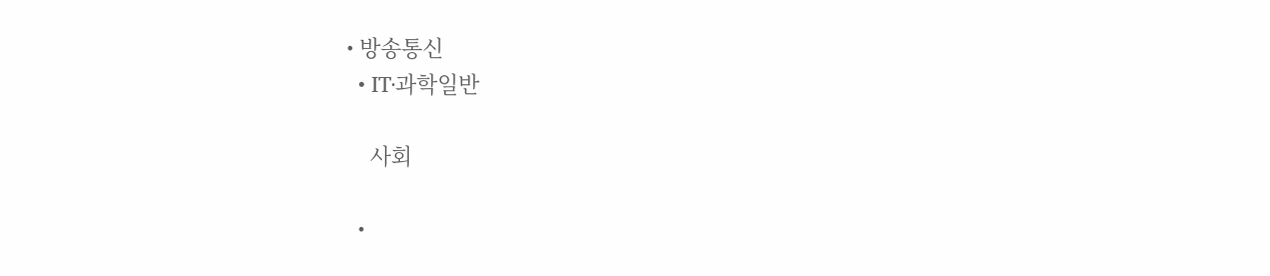• 방송통신
  • IT·과학일반

    사회

  •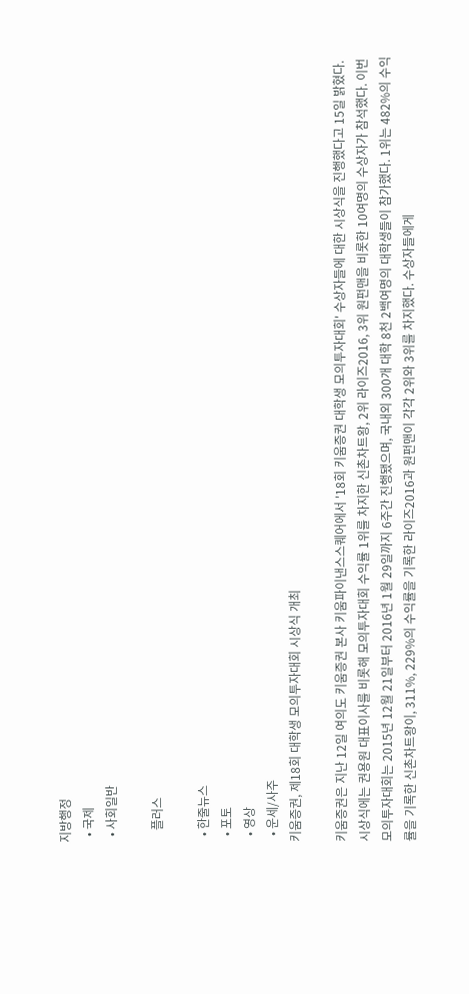지방행정
  • 국제
  • 사회일반

    플러스

  • 한줄뉴스
  • 포토
  • 영상
  • 운세/사주
키움증권, 제18회 대학생 모의투자대회 시상식 개최

키움증권은 지난 12일 여의도 키움증권 본사 키움파이낸스스퀘어에서 '18회 키움증권 대학생 모의투자대회' 수상자들에 대한 시상식을 진행했다고 15일 밝혔다. 시상식에는 권용원 대표이사를 비롯해 모의투자대회 수익률 1위를 차지한 신촌차트왕, 2위 라이즈2016, 3위 원펀맨을 비롯한 10여명의 수상자가 참석했다. 이번 모의투자대회는 2015년 12월 21일부터 2016년 1월 29일까지 6주간 진행됐으며, 국내외 300개 대학 8천 2백여명의 대학생들이 참가했다. 1위는 482%의 수익률을 기록한 신촌차트왕이, 311%, 229%의 수익률을 기록한 라이즈2016과 원펀맨이 각각 2위와 3위를 차지했다. 수상자들에게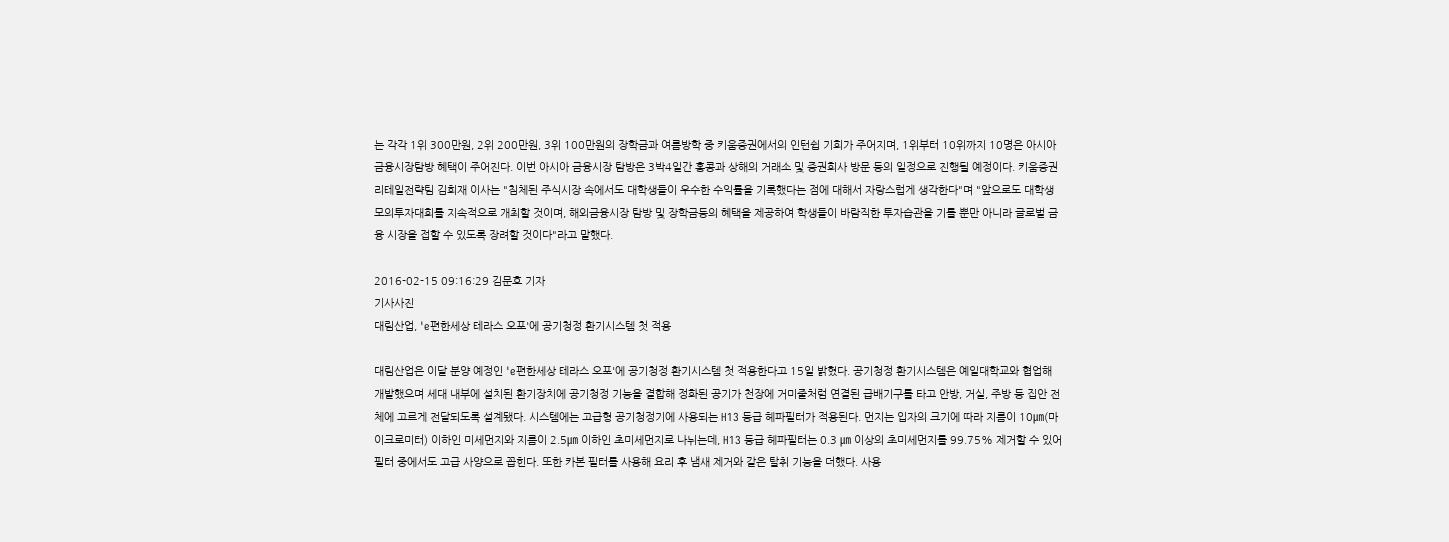는 각각 1위 300만원, 2위 200만원, 3위 100만원의 장학금과 여름방학 중 키움증권에서의 인턴쉽 기회가 주어지며, 1위부터 10위까지 10명은 아시아금융시장탐방 혜택이 주어진다. 이번 아시아 금융시장 탐방은 3박4일간 홍콩과 상해의 거래소 및 증권회사 방문 등의 일정으로 진행될 예정이다. 키움증권 리테일전략팀 김희재 이사는 "침체된 주식시장 속에서도 대학생들이 우수한 수익률을 기록했다는 점에 대해서 자랑스럽게 생각한다"며 "앞으로도 대학생 모의투자대회를 지속적으로 개최할 것이며, 해외금융시장 탐방 및 장학금등의 혜택을 제공하여 학생들이 바람직한 투자습관을 기를 뿐만 아니라 글로벌 금융 시장을 접할 수 있도록 장려할 것이다"라고 말했다.

2016-02-15 09:16:29 김문호 기자
기사사진
대림산업, 'e편한세상 테라스 오포'에 공기청정 환기시스템 첫 적용

대림산업은 이달 분양 예정인 'e편한세상 테라스 오포'에 공기청정 환기시스템 첫 적용한다고 15일 밝혔다. 공기청정 환기시스템은 예일대학교와 협업해 개발했으며 세대 내부에 설치된 환기장치에 공기청정 기능을 결합해 정화된 공기가 천장에 거미줄처럼 연결된 급배기구를 타고 안방, 거실, 주방 등 집안 전체에 고르게 전달되도록 설계됐다. 시스템에는 고급형 공기청정기에 사용되는 H13 등급 헤파필터가 적용된다. 먼지는 입자의 크기에 따라 지름이 10㎛(마이크로미터) 이하인 미세먼지와 지름이 2.5㎛ 이하인 초미세먼지로 나뉘는데, H13 등급 헤파필터는 0.3 ㎛ 이상의 초미세먼지를 99.75% 제거할 수 있어 필터 중에서도 고급 사양으로 꼽힌다. 또한 카본 필터를 사용해 요리 후 냄새 제거와 같은 탈취 기능을 더했다. 사용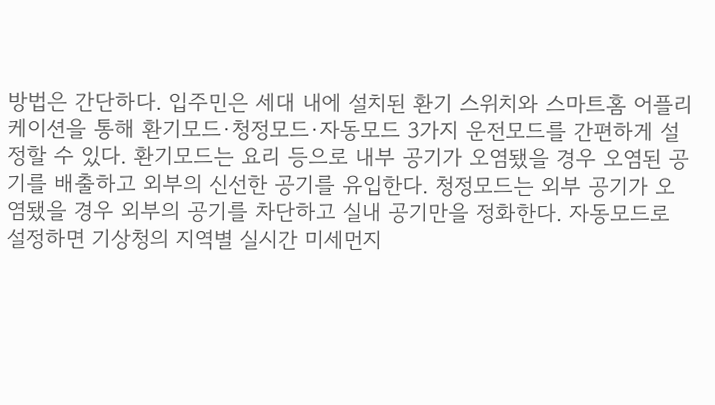방법은 간단하다. 입주민은 세대 내에 설치된 환기 스위치와 스마트홈 어플리케이션을 통해 환기모드·청정모드·자동모드 3가지 운전모드를 간편하게 설정할 수 있다. 환기모드는 요리 등으로 내부 공기가 오염됐을 경우 오염된 공기를 배출하고 외부의 신선한 공기를 유입한다. 청정모드는 외부 공기가 오염됐을 경우 외부의 공기를 차단하고 실내 공기만을 정화한다. 자동모드로 설정하면 기상청의 지역별 실시간 미세먼지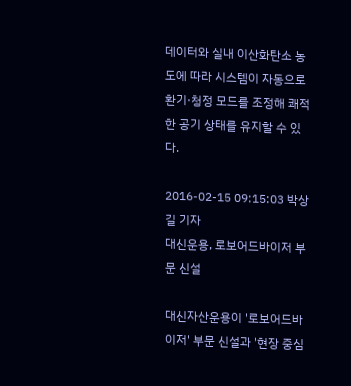데이터와 실내 이산화탄소 농도에 따라 시스템이 자동으로 환기·청정 모드를 조정해 쾌적한 공기 상태를 유지할 수 있다.

2016-02-15 09:15:03 박상길 기자
대신운용, 로보어드바이저 부문 신설

대신자산운용이 '로보어드바이저' 부문 신설과 '현장 중심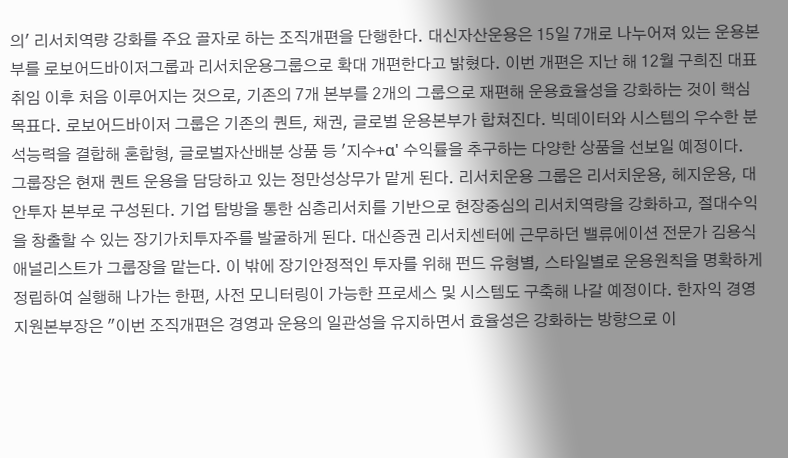의' 리서치역량 강화를 주요 골자로 하는 조직개편을 단행한다. 대신자산운용은 15일 7개로 나누어져 있는 운용본부를 로보어드바이저그룹과 리서치운용그룹으로 확대 개편한다고 밝혔다. 이번 개편은 지난 해 12월 구희진 대표 취임 이후 처음 이루어지는 것으로, 기존의 7개 본부를 2개의 그룹으로 재편해 운용효율성을 강화하는 것이 핵심 목표다. 로보어드바이저 그룹은 기존의 퀀트, 채권, 글로벌 운용본부가 합쳐진다. 빅데이터와 시스템의 우수한 분석능력을 결합해 혼합형, 글로벌자산배분 상품 등 '지수+α' 수익률을 추구하는 다양한 상품을 선보일 예정이다. 그룹장은 현재 퀀트 운용을 담당하고 있는 정만성상무가 맡게 된다. 리서치운용 그룹은 리서치운용, 헤지운용, 대안투자 본부로 구성된다. 기업 탐방을 통한 심층리서치를 기반으로 현장중심의 리서치역량을 강화하고, 절대수익을 창출할 수 있는 장기가치투자주를 발굴하게 된다. 대신증권 리서치센터에 근무하던 밸류에이션 전문가 김용식 애널리스트가 그룹장을 맡는다. 이 밖에 장기안정적인 투자를 위해 펀드 유형별, 스타일별로 운용원칙을 명확하게 정립하여 실행해 나가는 한편, 사전 모니터링이 가능한 프로세스 및 시스템도 구축해 나갈 예정이다. 한자익 경영지원본부장은 "이번 조직개편은 경영과 운용의 일관성을 유지하면서 효율성은 강화하는 방향으로 이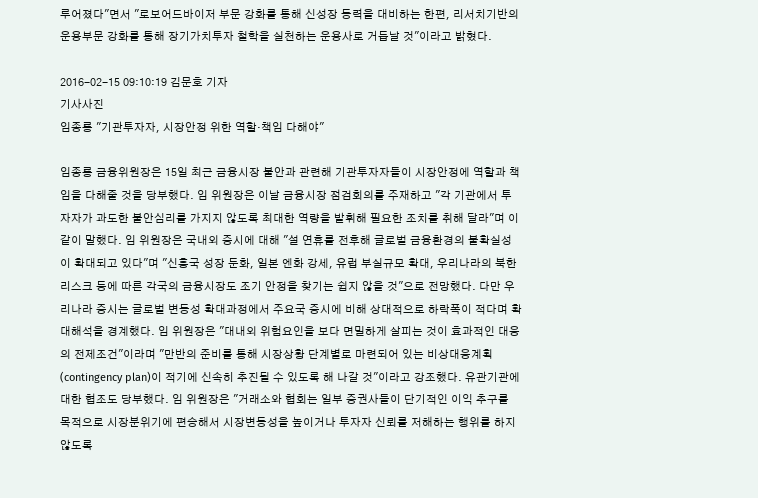루어졌다"면서 "로보어드바이저 부문 강화를 통해 신성장 동력을 대비하는 한편, 리서치기반의 운용부문 강화를 통해 장기가치투자 철학을 실천하는 운용사로 거듭날 것"이라고 밝혔다.

2016-02-15 09:10:19 김문호 기자
기사사진
임종룡 "기관투자자, 시장안정 위한 역할·책임 다해야"

임종룡 금융위원장은 15일 최근 금융시장 불안과 관련해 기관투자자들이 시장안정에 역할과 책임을 다해줄 것을 당부했다. 임 위원장은 이날 금융시장 점검회의를 주재하고 "각 기관에서 투자자가 과도한 불안심리를 가지지 않도록 최대한 역량을 발휘해 필요한 조치를 취해 달라"며 이같이 말했다. 임 위원장은 국내외 증시에 대해 "설 연휴를 전후해 글로벌 금융환경의 불확실성이 확대되고 있다"며 "신흥국 성장 둔화, 일본 엔화 강세, 유럽 부실규모 확대, 우리나라의 북한 리스크 등에 따른 각국의 금융시장도 조기 안정을 찾기는 쉽지 않을 것"으로 전망했다. 다만 우리나라 증시는 글로벌 변동성 확대과정에서 주요국 증시에 비해 상대적으로 하락폭이 적다며 확대해석을 경계했다. 임 위원장은 "대내외 위험요인을 보다 면밀하게 살피는 것이 효과적인 대응의 전제조건"이라며 "만반의 준비를 통해 시장상황 단계별로 마련되어 있는 비상대응계획(contingency plan)이 적기에 신속히 추진될 수 있도록 해 나갈 것"이라고 강조했다. 유관기관에 대한 협조도 당부했다. 임 위원장은 "거래소와 협회는 일부 증권사들이 단기적인 이익 추구를 목적으로 시장분위기에 편승해서 시장변동성을 높이거나 투자자 신뢰를 저해하는 행위를 하지 않도록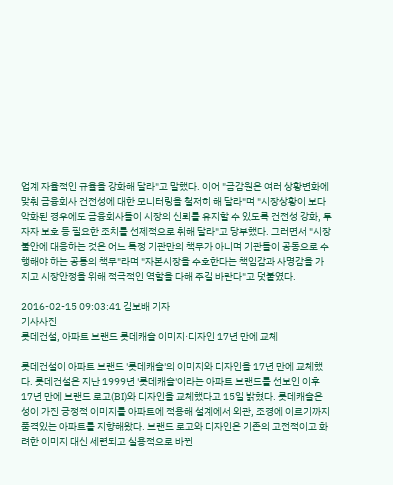업계 자율적인 규율을 강화해 달라"고 말했다. 이어 "금감원은 여러 상황변화에 맞춰 금융회사 건전성에 대한 모니터링을 철저히 해 달라"며 "시장상황이 보다 악화된 경우에도 금융회사들이 시장의 신뢰를 유지할 수 있도록 건전성 강화, 투자자 보호 등 필요한 조치를 선제적으로 취해 달라"고 당부했다. 그러면서 "시장불안에 대응하는 것은 어느 특정 기관만의 책무가 아니며 기관들이 공동으로 수행해야 하는 공통의 책무"라며 "자본시장을 수호한다는 책임감과 사명감을 가지고 시장안정을 위해 적극적인 역할을 다해 주길 바란다"고 덧붙였다.

2016-02-15 09:03:41 김보배 기자
기사사진
롯데건설, 아파트 브랜드 롯데캐슬 이미지·디자인 17년 만에 교체

롯데건설이 아파트 브랜드 '롯데캐슬'의 이미지와 디자인을 17년 만에 교체했다. 롯데건설은 지난 1999년 '롯데캐슬'이라는 아파트 브랜드를 선보인 이후 17년 만에 브랜드 로고(BI)와 디자인을 교체했다고 15일 밝혔다. 롯데캐슬은 성이 가진 긍정적 이미지를 아파트에 적용해 설계에서 외관, 조경에 이르기까지 품격있는 아파트를 지향해왔다. 브랜드 로고와 디자인은 기존의 고전적이고 화려한 이미지 대신 세련되고 실용적으로 바뀐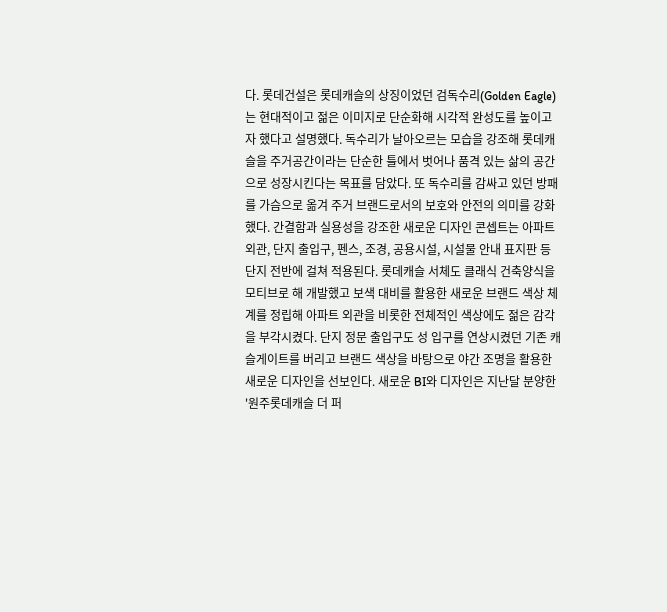다. 롯데건설은 롯데캐슬의 상징이었던 검독수리(Golden Eagle)는 현대적이고 젊은 이미지로 단순화해 시각적 완성도를 높이고자 했다고 설명했다. 독수리가 날아오르는 모습을 강조해 롯데캐슬을 주거공간이라는 단순한 틀에서 벗어나 품격 있는 삶의 공간으로 성장시킨다는 목표를 담았다. 또 독수리를 감싸고 있던 방패를 가슴으로 옮겨 주거 브랜드로서의 보호와 안전의 의미를 강화했다. 간결함과 실용성을 강조한 새로운 디자인 콘셉트는 아파트 외관, 단지 출입구, 펜스, 조경, 공용시설, 시설물 안내 표지판 등 단지 전반에 걸쳐 적용된다. 롯데캐슬 서체도 클래식 건축양식을 모티브로 해 개발했고 보색 대비를 활용한 새로운 브랜드 색상 체계를 정립해 아파트 외관을 비롯한 전체적인 색상에도 젊은 감각을 부각시켰다. 단지 정문 출입구도 성 입구를 연상시켰던 기존 캐슬게이트를 버리고 브랜드 색상을 바탕으로 야간 조명을 활용한 새로운 디자인을 선보인다. 새로운 BI와 디자인은 지난달 분양한 '원주롯데캐슬 더 퍼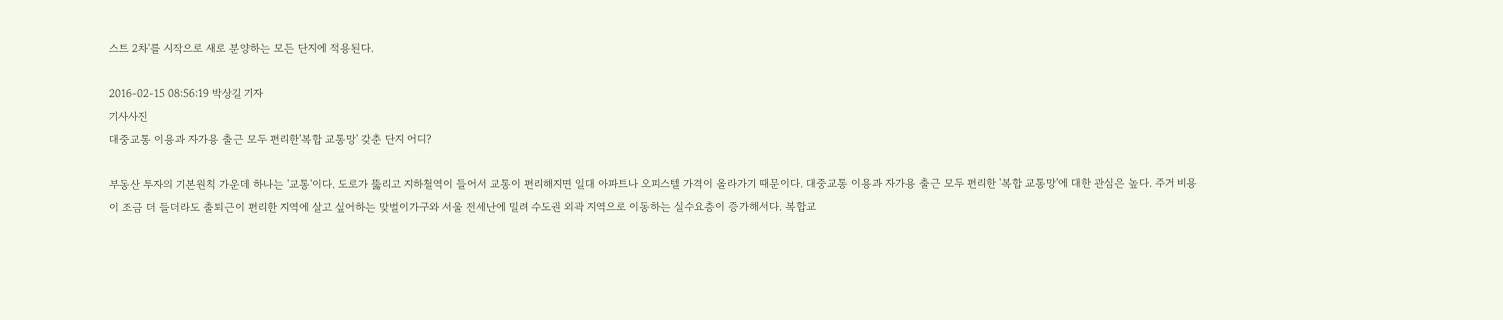스트 2차'를 시작으로 새로 분양하는 모든 단지에 적용된다.

2016-02-15 08:56:19 박상길 기자
기사사진
대중교통 이용과 자가용 출근 모두 편리한'복합 교통망' 갖춘 단지 어디?

부동산 투자의 기본원칙 가운데 하나는 '교통'이다. 도로가 뚫리고 지하철역이 들어서 교통이 편리해지면 일대 아파트나 오피스텔 가격이 올라가기 때문이다. 대중교통 이용과 자가용 출근 모두 편리한 '복합 교통망'에 대한 관심은 높다. 주거 비용이 조금 더 들더라도 출퇴근이 편리한 지역에 살고 싶어하는 맞벌이가구와 서울 전세난에 밀려 수도권 외곽 지역으로 이동하는 실수요층이 증가해서다. 복합교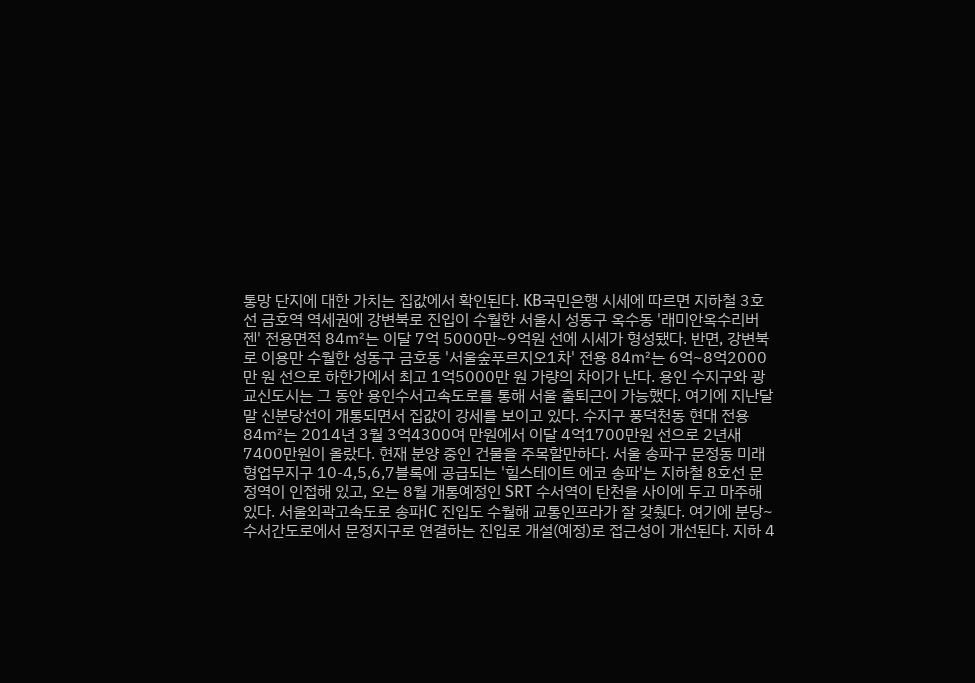통망 단지에 대한 가치는 집값에서 확인된다. KB국민은행 시세에 따르면 지하철 3호선 금호역 역세권에 강변북로 진입이 수월한 서울시 성동구 옥수동 '래미안옥수리버젠' 전용면적 84㎡는 이달 7억 5000만~9억원 선에 시세가 형성됐다. 반면, 강변북로 이용만 수월한 성동구 금호동 '서울숲푸르지오1차' 전용 84㎡는 6억~8억2000만 원 선으로 하한가에서 최고 1억5000만 원 가량의 차이가 난다. 용인 수지구와 광교신도시는 그 동안 용인수서고속도로를 통해 서울 출퇴근이 가능했다. 여기에 지난달 말 신분당선이 개통되면서 집값이 강세를 보이고 있다. 수지구 풍덕천동 현대 전용 84㎡는 2014년 3월 3억4300여 만원에서 이달 4억1700만원 선으로 2년새 7400만원이 올랐다. 현재 분양 중인 건물을 주목할만하다. 서울 송파구 문정동 미래형업무지구 10-4,5,6,7블록에 공급되는 '힐스테이트 에코 송파'는 지하철 8호선 문정역이 인접해 있고, 오는 8월 개통예정인 SRT 수서역이 탄천을 사이에 두고 마주해 있다. 서울외곽고속도로 송파IC 진입도 수월해 교통인프라가 잘 갖췄다. 여기에 분당~수서간도로에서 문정지구로 연결하는 진입로 개설(예정)로 접근성이 개선된다. 지하 4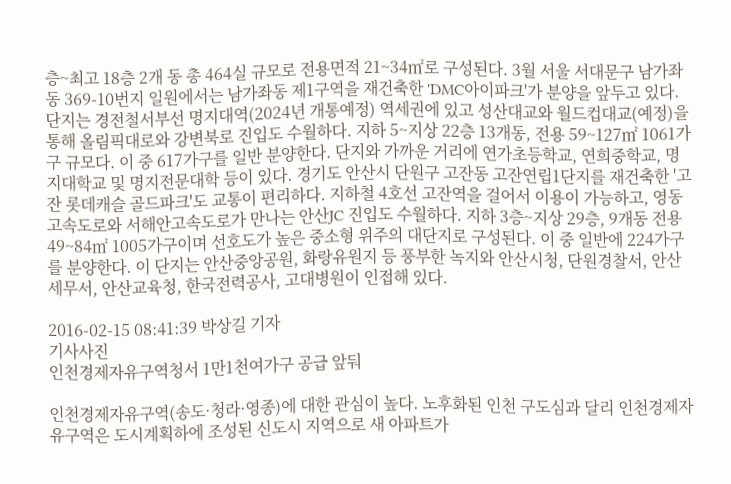층~최고 18층 2개 동 총 464실 규모로 전용면적 21~34㎡로 구성된다. 3월 서울 서대문구 남가좌동 369-10번지 일원에서는 남가좌동 제1구역을 재건축한 'DMC아이파크'가 분양을 앞두고 있다. 단지는 경전철서부선 명지대역(2024년 개통예정) 역세권에 있고 성산대교와 월드컵대교(예정)을 통해 올림픽대로와 강변북로 진입도 수월하다. 지하 5~지상 22층 13개동, 전용 59~127㎡ 1061가구 규모다. 이 중 617가구를 일반 분양한다. 단지와 가까운 거리에 연가초등학교, 연희중학교, 명지대학교 및 명지전문대학 등이 있다. 경기도 안산시 단원구 고잔동 고잔연립1단지를 재건축한 '고잔 롯데캐슬 골드파크'도 교통이 편리하다. 지하철 4호선 고잔역을 걸어서 이용이 가능하고, 영동고속도로와 서해안고속도로가 만나는 안산JC 진입도 수월하다. 지하 3층~지상 29층, 9개동 전용 49~84㎡ 1005가구이며 선호도가 높은 중소형 위주의 대단지로 구성된다. 이 중 일반에 224가구를 분양한다. 이 단지는 안산중앙공원, 화랑유원지 등 풍부한 녹지와 안산시청, 단원경찰서, 안산세무서, 안산교육청, 한국전력공사, 고대병원이 인접해 있다.

2016-02-15 08:41:39 박상길 기자
기사사진
인천경제자유구역청서 1만1천여가구 공급 앞둬

인천경제자유구역(송도·청라·영종)에 대한 관심이 높다. 노후화된 인천 구도심과 달리 인천경제자유구역은 도시계획하에 조성된 신도시 지역으로 새 아파트가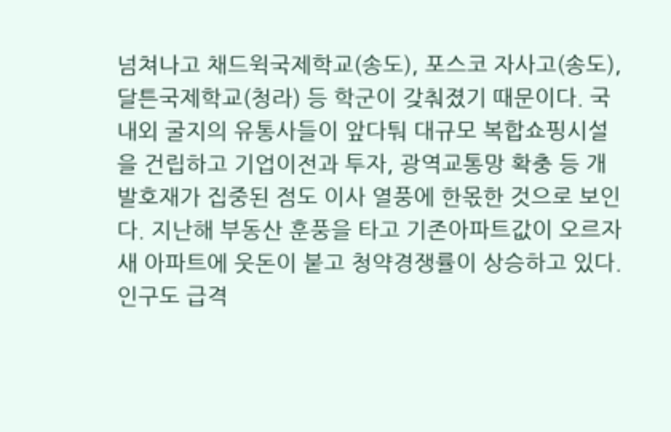넘쳐나고 채드윅국제학교(송도), 포스코 자사고(송도), 달튼국제학교(청라) 등 학군이 갖춰졌기 때문이다. 국내외 굴지의 유통사들이 앞다퉈 대규모 복합쇼핑시설을 건립하고 기업이전과 투자, 광역교통망 확충 등 개발호재가 집중된 점도 이사 열풍에 한몫한 것으로 보인다. 지난해 부동산 훈풍을 타고 기존아파트값이 오르자 새 아파트에 웃돈이 붙고 청약경쟁률이 상승하고 있다. 인구도 급격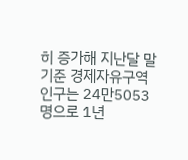히 증가해 지난달 말 기준 경제자유구역 인구는 24만5053명으로 1년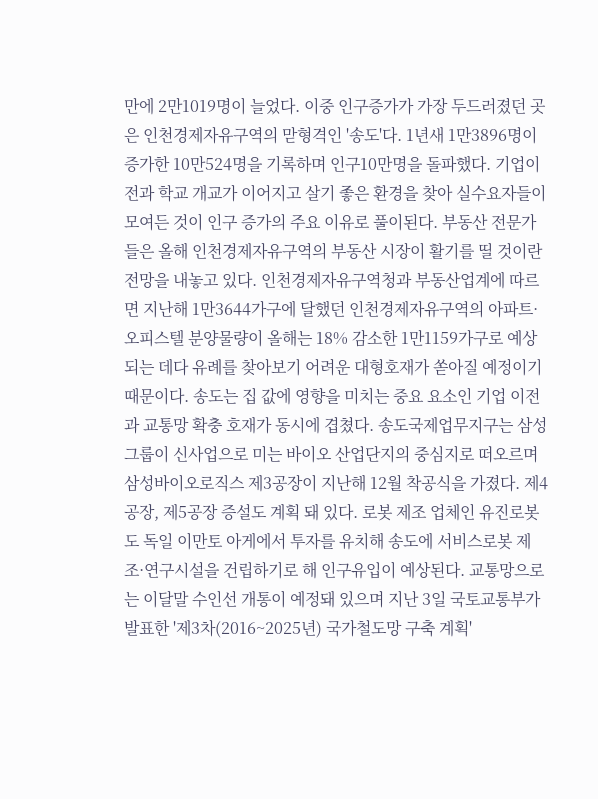만에 2만1019명이 늘었다. 이중 인구증가가 가장 두드러졌던 곳은 인천경제자유구역의 맏형격인 '송도'다. 1년새 1만3896명이 증가한 10만524명을 기록하며 인구10만명을 돌파했다. 기업이전과 학교 개교가 이어지고 살기 좋은 환경을 찾아 실수요자들이 모여든 것이 인구 증가의 주요 이유로 풀이된다. 부동산 전문가들은 올해 인천경제자유구역의 부동산 시장이 활기를 띨 것이란 전망을 내놓고 있다. 인천경제자유구역청과 부동산업계에 따르면 지난해 1만3644가구에 달했던 인천경제자유구역의 아파트·오피스텔 분양물량이 올해는 18% 감소한 1만1159가구로 예상되는 데다 유례를 찾아보기 어려운 대형호재가 쏟아질 예정이기 때문이다. 송도는 집 값에 영향을 미치는 중요 요소인 기업 이전과 교통망 확충 호재가 동시에 겹쳤다. 송도국제업무지구는 삼성그룹이 신사업으로 미는 바이오 산업단지의 중심지로 떠오르며 삼성바이오로직스 제3공장이 지난해 12월 착공식을 가졌다. 제4공장, 제5공장 증설도 계획 돼 있다. 로봇 제조 업체인 유진로봇도 독일 이만토 아게에서 투자를 유치해 송도에 서비스로봇 제조·연구시설을 건립하기로 해 인구유입이 예상된다. 교통망으로는 이달말 수인선 개통이 예정돼 있으며 지난 3일 국토교통부가 발표한 '제3차(2016~2025년) 국가철도망 구축 계획'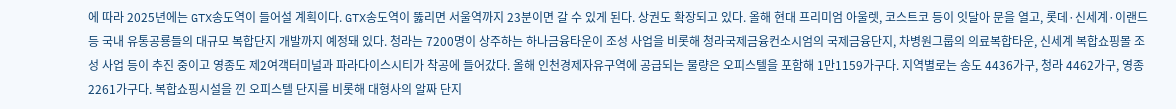에 따라 2025년에는 GTX송도역이 들어설 계획이다. GTX송도역이 뚫리면 서울역까지 23분이면 갈 수 있게 된다. 상권도 확장되고 있다. 올해 현대 프리미엄 아울렛, 코스트코 등이 잇달아 문을 열고, 롯데·신세계·이랜드 등 국내 유통공룡들의 대규모 복합단지 개발까지 예정돼 있다. 청라는 7200명이 상주하는 하나금융타운이 조성 사업을 비롯해 청라국제금융컨소시엄의 국제금융단지, 차병원그룹의 의료복합타운, 신세계 복합쇼핑몰 조성 사업 등이 추진 중이고 영종도 제2여객터미널과 파라다이스시티가 착공에 들어갔다. 올해 인천경제자유구역에 공급되는 물량은 오피스텔을 포함해 1만1159가구다. 지역별로는 송도 4436가구, 청라 4462가구, 영종 2261가구다. 복합쇼핑시설을 낀 오피스텔 단지를 비롯해 대형사의 알짜 단지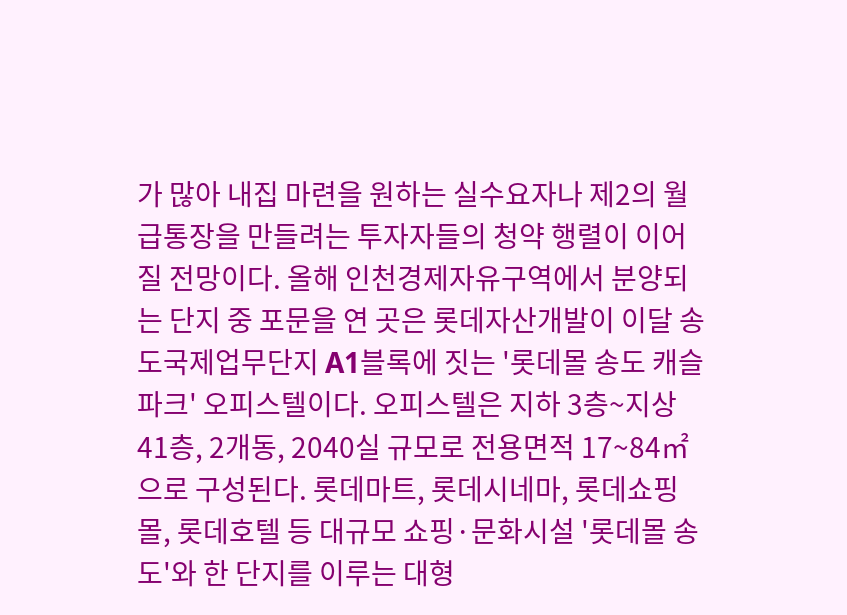가 많아 내집 마련을 원하는 실수요자나 제2의 월급통장을 만들려는 투자자들의 청약 행렬이 이어질 전망이다. 올해 인천경제자유구역에서 분양되는 단지 중 포문을 연 곳은 롯데자산개발이 이달 송도국제업무단지 A1블록에 짓는 '롯데몰 송도 캐슬파크' 오피스텔이다. 오피스텔은 지하 3층~지상 41층, 2개동, 2040실 규모로 전용면적 17~84㎡으로 구성된다. 롯데마트, 롯데시네마, 롯데쇼핑몰, 롯데호텔 등 대규모 쇼핑·문화시설 '롯데몰 송도'와 한 단지를 이루는 대형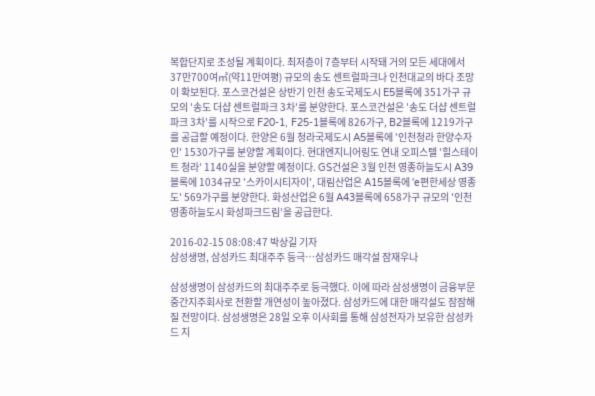복합단지로 조성될 계획이다. 최저층이 7층부터 시작돼 거의 모든 세대에서 37만700여㎡(약11만여평) 규모의 송도 센트럴파크나 인천대교의 바다 조망이 확보된다. 포스코건설은 상반기 인천 송도국제도시 E5블록에 351가구 규모의 '송도 더샵 센트럴파크 3차'를 분양한다. 포스코건설은 '송도 더샵 센트럴파크 3차'를 시작으로 F20-1, F25-1블록에 826가구, B2블록에 1219가구를 공급할 예정이다. 한양은 6월 청라국제도시 A5블록에 '인천청라 한양수자인' 1530가구를 분양할 계획이다. 현대엔지니어링도 연내 오피스텔 '힐스테이트 청라' 1140실을 분양할 예정이다. GS건설은 3월 인천 영종하늘도시 A39블록에 1034규모 '스카이시티자이', 대림산업은 A15블록에 'e편한세상 영종도' 569가구를 분양한다. 화성산업은 6월 A43블록에 658가구 규모의 '인천 영종하늘도시 화성파크드림'을 공급한다.

2016-02-15 08:08:47 박상길 기자
삼성생명, 삼성카드 최대주주 등극…삼성카드 매각설 잠재우나

삼성생명이 삼성카드의 최대주주로 등극했다. 이에 따라 삼성생명이 금융부문 중간지주회사로 전환할 개연성이 높아졌다. 삼성카드에 대한 매각설도 잠잠해질 전망이다. 삼성생명은 28일 오후 이사회를 통해 삼성전자가 보유한 삼성카드 지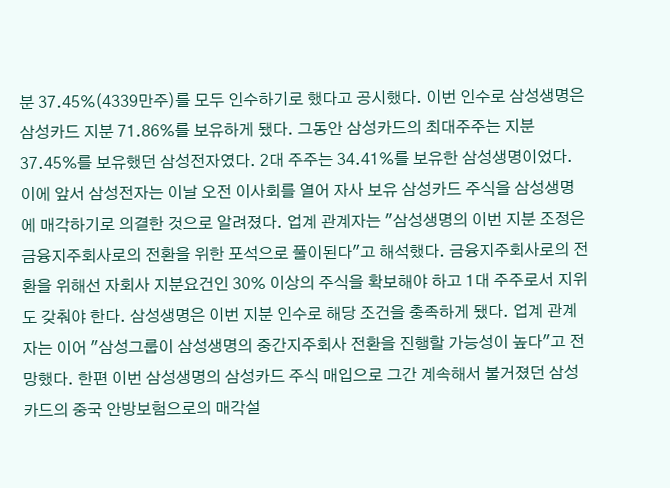분 37.45%(4339만주)를 모두 인수하기로 했다고 공시했다. 이번 인수로 삼성생명은 삼성카드 지분 71.86%를 보유하게 됐다. 그동안 삼성카드의 최대주주는 지분 37.45%를 보유했던 삼성전자였다. 2대 주주는 34.41%를 보유한 삼성생명이었다. 이에 앞서 삼성전자는 이날 오전 이사회를 열어 자사 보유 삼성카드 주식을 삼성생명에 매각하기로 의결한 것으로 알려졌다. 업계 관계자는 "삼성생명의 이번 지분 조정은 금융지주회사로의 전환을 위한 포석으로 풀이된다"고 해석했다. 금융지주회사로의 전환을 위해선 자회사 지분요건인 30% 이상의 주식을 확보해야 하고 1대 주주로서 지위도 갖춰야 한다. 삼성생명은 이번 지분 인수로 해당 조건을 충족하게 됐다. 업계 관계자는 이어 "삼성그룹이 삼성생명의 중간지주회사 전환을 진행할 가능성이 높다"고 전망했다. 한편 이번 삼성생명의 삼성카드 주식 매입으로 그간 계속해서 불거졌던 삼성카드의 중국 안방보험으로의 매각설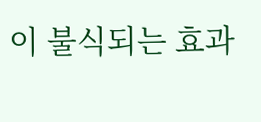이 불식되는 효과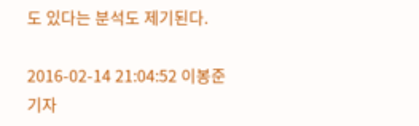도 있다는 분석도 제기된다.

2016-02-14 21:04:52 이봉준 기자